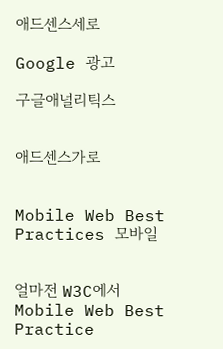애드센스세로

Google 광고

구글애널리틱스


애드센스가로


Mobile Web Best Practices 모바일


얼마전 W3C에서 Mobile Web Best Practice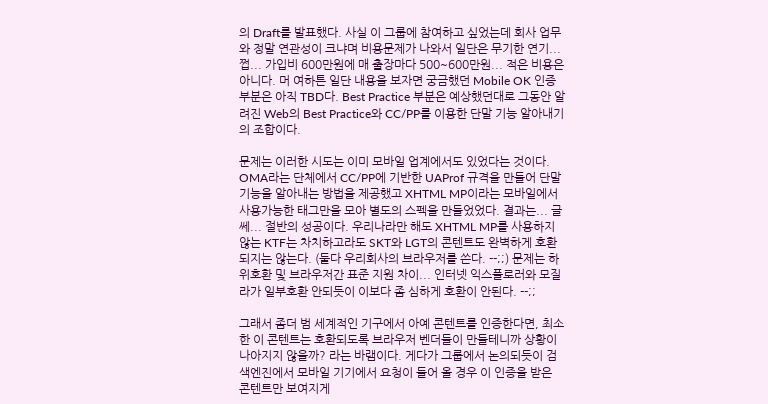의 Draft를 발표했다. 사실 이 그룹에 참여하고 싶었는데 회사 업무와 정말 연관성이 크냐며 비용문제가 나와서 일단은 무기한 연기... 쩝... 가입비 600만원에 매 출장마다 500~600만원... 적은 비용은 아니다. 머 여하튼 일단 내용을 보자면 궁금했던 Mobile OK 인증 부분은 아직 TBD다. Best Practice 부분은 예상했던대로 그동안 알려진 Web의 Best Practice와 CC/PP를 이용한 단말 기능 알아내기의 조합이다.

문제는 이러한 시도는 이미 모바일 업계에서도 있었다는 것이다. OMA라는 단체에서 CC/PP에 기반한 UAProf 규격을 만들어 단말 기능을 알아내는 방법을 제공했고 XHTML MP이라는 모바일에서 사용가능한 태그만을 모아 별도의 스펙을 만들었었다. 결과는... 글쎄... 절반의 성공이다. 우리나라만 해도 XHTML MP를 사용하지 않는 KTF는 차치하고라도 SKT와 LGT의 콘텐트도 완벽하게 호환되지는 않는다. (둘다 우리회사의 브라우저를 쓴다. --;;) 문제는 하위호환 및 브라우저간 표준 지원 차이... 인터넷 익스플로러와 모질라가 일부호환 안되듯이 이보다 좀 심하게 호환이 안된다. --;;

그래서 좀더 범 세계적인 기구에서 아예 콘텐트를 인증한다면, 최소한 이 콘텐트는 호환되도록 브라우저 벤더들이 만들테니까 상황이 나아지지 않을까? 라는 바램이다. 게다가 그룹에서 논의되듯이 검색엔진에서 모바일 기기에서 요청이 들어 올 경우 이 인증을 받은 콘텐트만 보여지게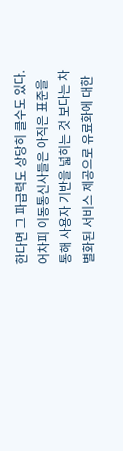한다면 그 파급력도 상당히 클수도 있다. 어차피 이동통신사들은 아직은 표준을 통해 사용자 기반을 넓히는 것 보다는 차별화된 서비스 제공으로 유료화에 대한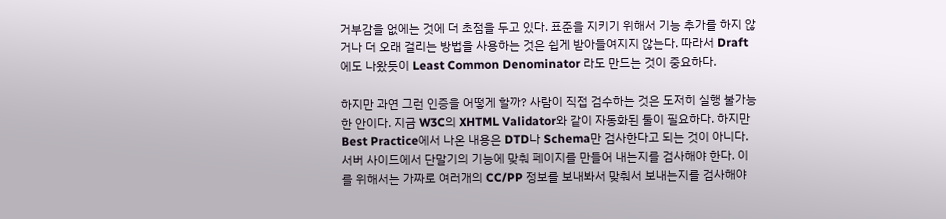거부감을 없에는 것에 더 초점을 두고 있다. 표준을 지키기 위해서 기능 추가를 하지 않거나 더 오래 걸리는 방법을 사용하는 것은 쉽게 받아들여지지 않는다. 따라서 Draft에도 나왔듯이 Least Common Denominator 라도 만드는 것이 중요하다.

하지만 과연 그런 인증을 어떻게 할까? 사람이 직접 검수하는 것은 도저히 실행 불가능한 안이다. 지금 W3C의 XHTML Validator와 같이 자동화된 툴이 필요하다. 하지만 Best Practice에서 나온 내용은 DTD나 Schema만 검사한다고 되는 것이 아니다. 서버 사이드에서 단말기의 기능에 맞춰 페이지를 만들어 내는지를 검사해야 한다. 이를 위해서는 가짜로 여러개의 CC/PP 정보를 보내봐서 맞춰서 보내는지를 검사해야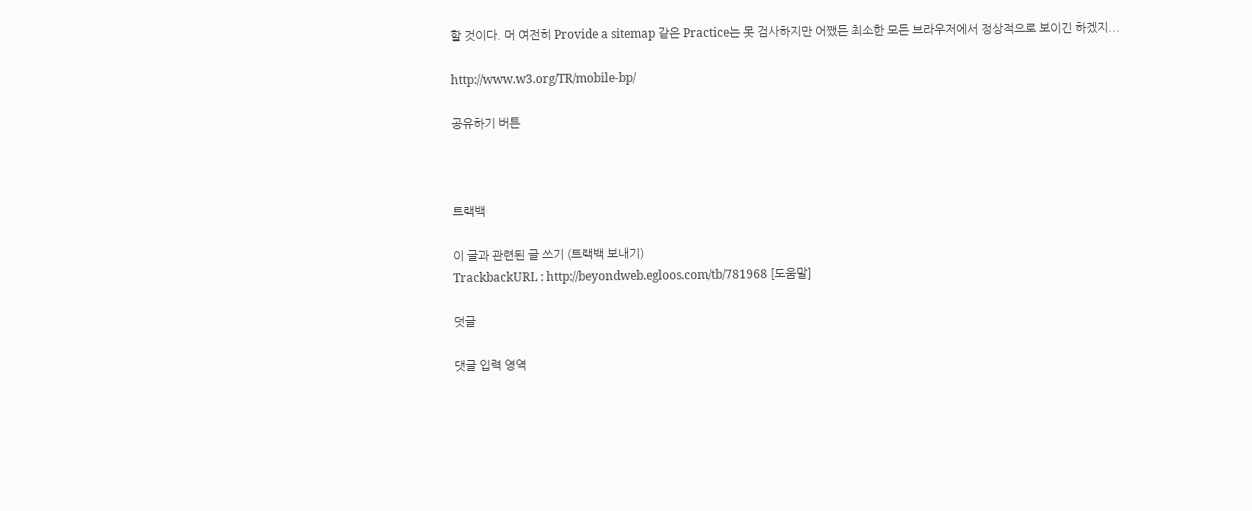할 것이다. 머 여전히 Provide a sitemap 같은 Practice는 못 검사하지만 어쨌든 최소한 모든 브라우저에서 정상적으로 보이긴 하겠지...

http://www.w3.org/TR/mobile-bp/

공유하기 버튼



트랙백

이 글과 관련된 글 쓰기 (트랙백 보내기)
TrackbackURL : http://beyondweb.egloos.com/tb/781968 [도움말]

덧글

댓글 입력 영역